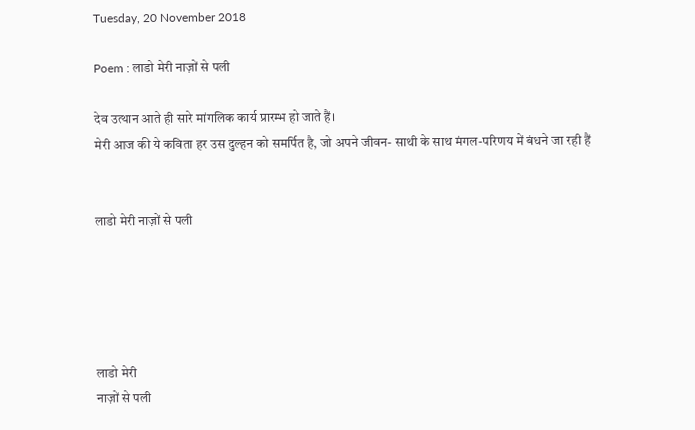Tuesday, 20 November 2018

Poem : लाडो मेरी नाज़ों से पली

देव उत्थान आते ही सारे मांगलिक कार्य प्रारम्भ हो जाते हैं।
मेरी आज की ये कविता हर उस दुल्हन को समर्पित है, जो अपने जीवन- साथी के साथ मंगल-परिणय में बंधने जा रही हैं


लाडो मेरी नाज़ों से पली





लाडो मेरी
नाज़ों से पली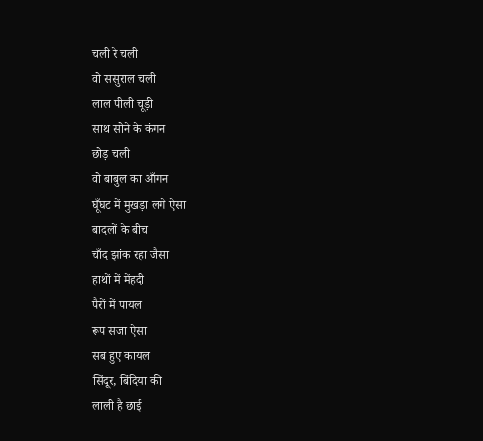चली रे चली
वो ससुराल चली
लाल पीली चूड़ी
साथ सोने के कंगन
छोड़ चली
वो बाबुल का आँगन
घूँघट में मुखड़ा लगे ऐसा
बादलों के बीच
चाँद झांक रहा जैसा
हाथों में मेंहदी
पैरों में पायल
रूप सजा ऐसा
सब हुए कायल
सिंदूर, बिंदिया की
लाली है छाई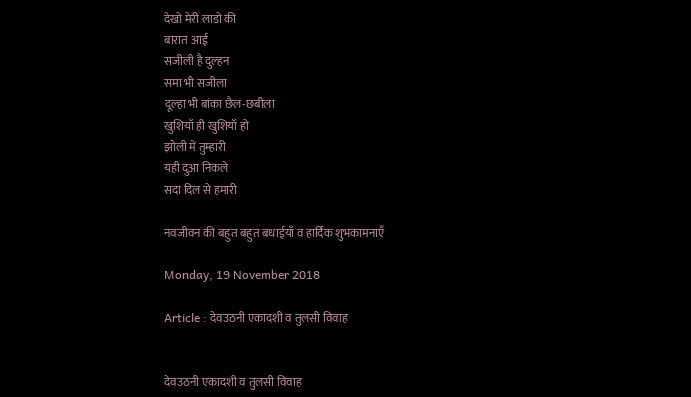देखो मेरी लाडो की
बारात आई
सजीली है दुल्हन
समा भी सजीला
दूल्हा भी बांका छैल-छबीला
खुशियाँ ही खुशियाँ हो
झोली में तुम्हारी
यही दुआ निकले
सदा दिल से हमारी

नवजीवन की बहुत बहुत बधाईयाँ व हार्दिक शुभकामनाएँ

Monday, 19 November 2018

Article : देवउठनी एकादशी व तुलसी विवाह


देवउठनी एकादशी व तुलसी विवाह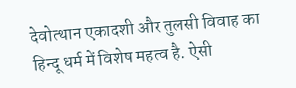देवोत्थान एकादशी और तुलसी विवाह का हिन्‍दू धर्म में विशेष महत्‍व है. ऐसी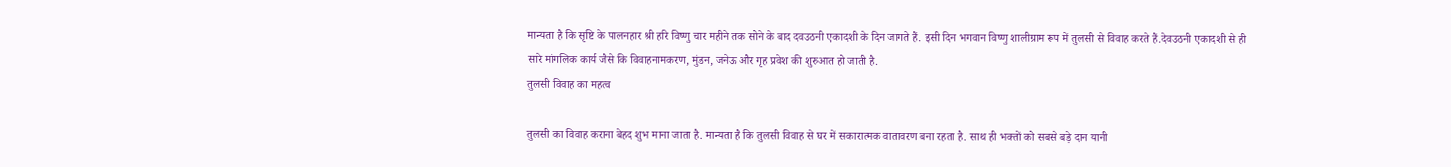मान्‍यता है कि सृष्टि के पालनहार श्री हरि विष्‍णु चार महीने तक सोने के बाद दवउठनी एकादशी के दिन जागते हैं. इसी दिन भगवान विष्‍णु शालीग्राम रूप में तुलसी से विवाह करते हैं.देवउठनी एकादशी से ही सारे मांगलिक कार्य जैसे कि विवाहनामकरण, मुंडन, जनेऊ और गृह प्रवेश की शुरुआत हो जाती है.
तुलसी विवाह का महत्व

तुलसी का विवाह कराना बेहद शुभ माना जाता है. मान्यता है कि तुलसी विवाह से घर में सकारात्मक वातावरण बना रहता है. साथ ही भक्तों को सबसे बड़े दान यानी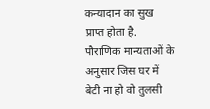कन्यादान का सुख प्राप्त होता है. पौराणिक मान्यताओं के अनुसार जिस घर में बेटी ना हो वो तुलसी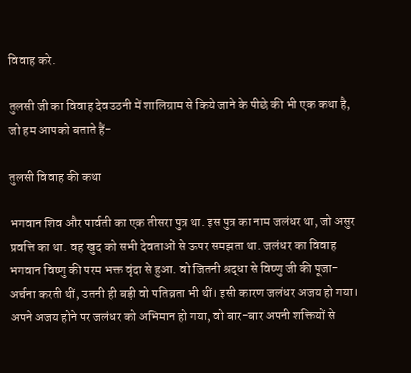विवाह करे.

तुलसी जी का विवाह देवउठनी में शालिग्राम से किये जाने के पीछे की भी एक कथा है, जो हम आपको बताते हैं-

तुलसी विवाह की कथा

भगवान शिव और पार्वती का एक तीसरा पुत्र था. इस पुत्र का नाम जलंधर था, जो असुर प्रवत्ति का था. वह खुद को सभी देवताओं से ऊपर समझता था. जलंधर का विवाह भगवान विष्णु की परम भक्त वृंदा से हुआ. वो जितनी श्रद्धा से विष्णु जी की पूजा-अर्चना करती थीं, उतनी ही बड़ी वो पतिव्रता भी थीं। इसी कारण जलंधर अजय हो गया। अपने अजय होने पर जलंधर को अभिमान हो गया, वो बार-बार अपनी शक्तियों से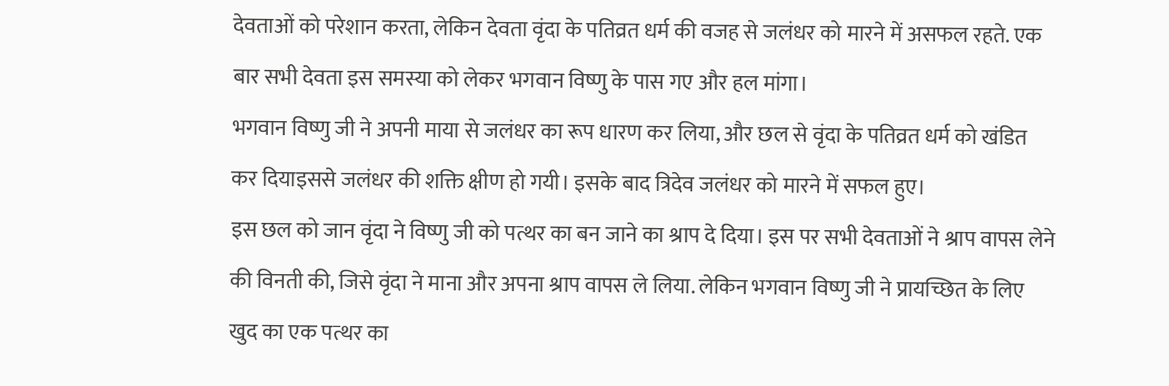देवताओं को परेशान करता, लेकिन देवता वृंदा के पतिव्रत धर्म की वजह से जलंधर को मारने में असफल रहते. एक बार सभी देवता इस समस्या को लेकर भगवान विष्णु के पास गए और हल मांगा।
भगवान विष्णु जी ने अपनी माया से जलंधर का रूप धारण कर लिया, और छल से वृंदा के पतिव्रत धर्म को खंडित कर दियाइससे जलंधर की शक्ति क्षीण हो गयी। इसके बाद त्रिदेव जलंधर को मारने में सफल हुए।
इस छल को जान वृंदा ने विष्णु जी को पत्थर का बन जाने का श्राप दे दिया। इस पर सभी देवताओं ने श्राप वापस लेने की विनती की, जिसे वृंदा ने माना और अपना श्राप वापस ले लिया. लेकिन भगवान विष्णु जी ने प्रायच्छित के लिए खुद का एक पत्थर का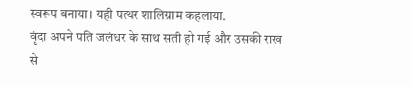स्वरूप बनाया। यही पत्थर शालिग्राम कहलाया.
वृंदा अपने पति जलंधर के साथ सती हो गई और उसकी राख से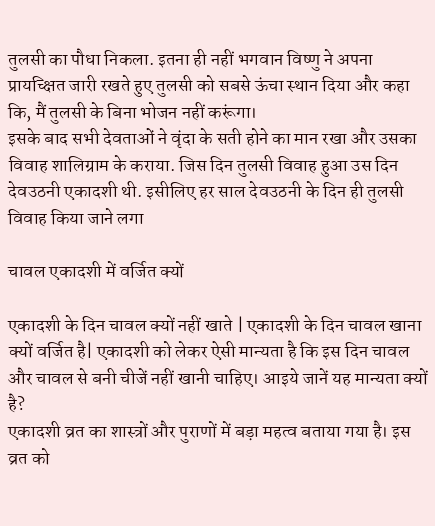तुलसी का पौधा निकला. इतना ही नहीं भगवान विष्णु ने अपना प्रायच्क्षित जारी रखते हुए तुलसी को सबसे ऊंचा स्थान दिया और कहा कि, मैं तुलसी के बिना भोजन नहीं करूंगा।
इसके बाद सभी देवताओं ने वृंदा के सती होने का मान रखा और उसका विवाह शालिग्राम के कराया. जिस दिन तुलसी विवाह हुआ उस दिन देवउठनी एकादशी थी. इसीलिए हर साल देवउठनी के दिन ही तुलसी विवाह किया जाने लगा

चावल एकादशी में वर्जित क्यों

एकादशी के दिन चावल क्यों नहीं खाते | एकादशी के दिन चावल खाना क्यों वर्जित है| एकादशी को लेकर ऐसी मान्यता है क‌ि इस द‌िन चावल और चावल से बनी चीजें नहीं खानी चाह‌िए। आइये जानें यह मान्यता क्यों है?
एकादशी व्रत का शास्‍त्रों और पुराणों में बड़ा महत्व बताया गया है। इस व्रत को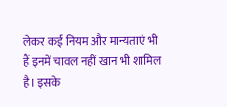लेकर कई न‌ियम और मान्यताएं भी हैं इनमें चावल नहीं खान भी शाम‌िल है। इसके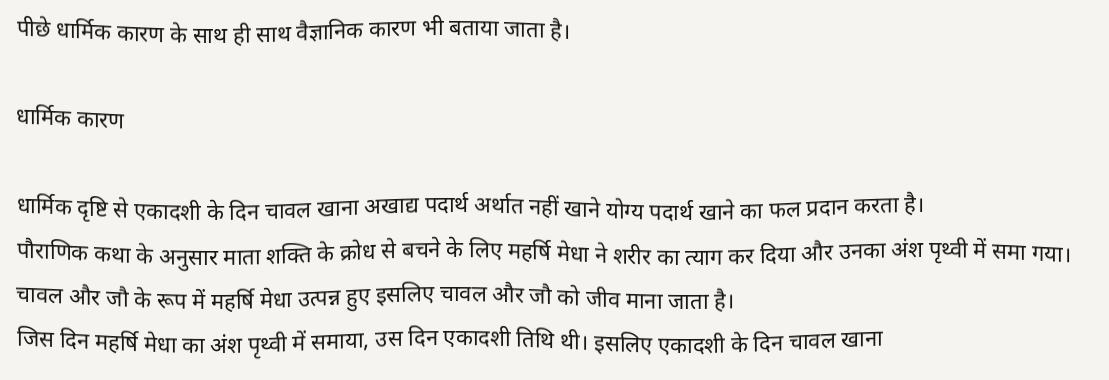पीछे धार्म‌िक कारण के साथ ही साथ वैज्ञान‌िक कारण भी बताया जाता है।

धार्मिक कारण

धार्म‌िक दृष्ट‌ि से एकादशी के दिन चावल खाना अखाद्य पदार्थ अर्थात नहीं खाने योग्य पदार्थ खाने का फल प्रदान करता है।
पौराणिक कथा के अनुसार माता शक्ति के क्रोध से बचने के लिए महर्षि मेधा ने शरीर का त्याग कर दिया और उनका अंश पृथ्वी में समा गया। चावल और जौ के रूप में महर्षि मेधा उत्पन्न हुए इसलिए चावल और जौ को जीव माना जाता है।
जिस दिन महर्षि मेधा का अंश पृथ्वी में समाया, उस दिन एकादशी तिथि थी। इसलिए एकादशी के दिन चावल खाना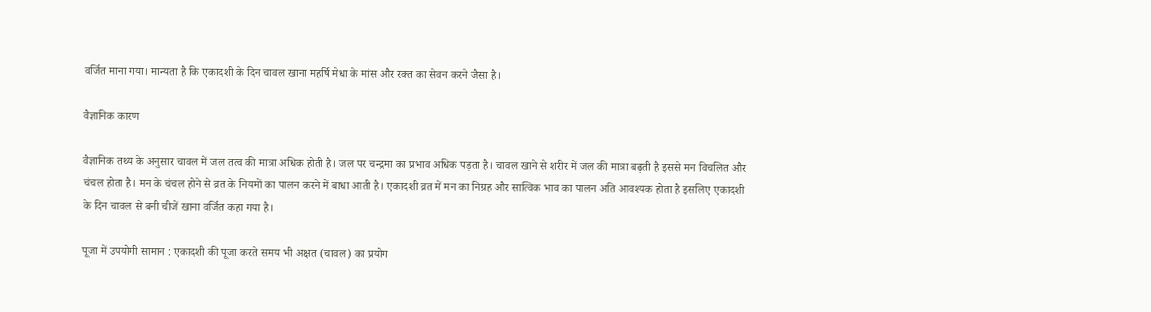वर्जित माना गया। मान्यता है कि एकादशी के दिन चावल खाना महर्षि मेधा के मांस और रक्त का सेवन करने जैसा है।

वैज्ञानिक कारण

वैज्ञानिक तथ्य के अनुसार चावल में जल तत्व की मात्रा अधिक होती है। जल पर चन्द्रमा का प्रभाव अधिक पड़ता है। चावल खाने से शरीर में जल की मात्रा बढ़ती है इससे मन विचलित और चंचल होता है। मन के चंचल होने से व्रत के नियमों का पालन करने में बाधा आती है। एकादशी व्रत में मन का निग्रह और सात्विक भाव का पालन अति आवश्यक होता है इसलिए एकादशी के दिन चावल से बनी चीजें खाना वर्जित कहा गया है।

पूजा में उपयोगी सामान : एकादशी की पूजा करते समय भी अक्षत (चावल) का प्रयोग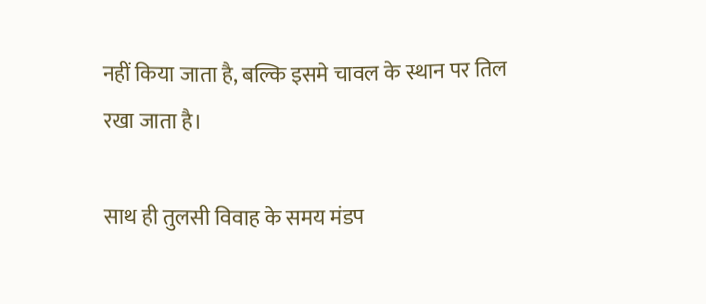नहीं किया जाता है, बल्कि इसमे चावल के स्थान पर तिल रखा जाता है।

साथ ही तुलसी विवाह के समय मंडप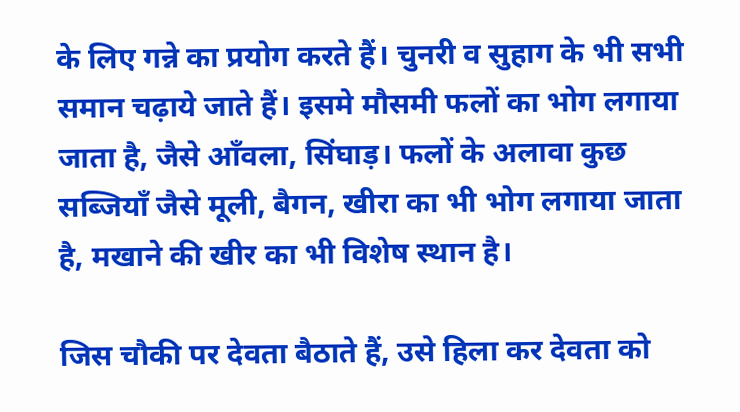के लिए गन्ने का प्रयोग करते हैं। चुनरी व सुहाग के भी सभी समान चढ़ाये जाते हैं। इसमे मौसमी फलों का भोग लगाया जाता है, जैसे आँवला, सिंघाड़। फलों के अलावा कुछ सब्जियाँ जैसे मूली, बैगन, खीरा का भी भोग लगाया जाता है, मखाने की खीर का भी विशेष स्थान है।

जिस चौकी पर देवता बैठाते हैं, उसे हिला कर देवता को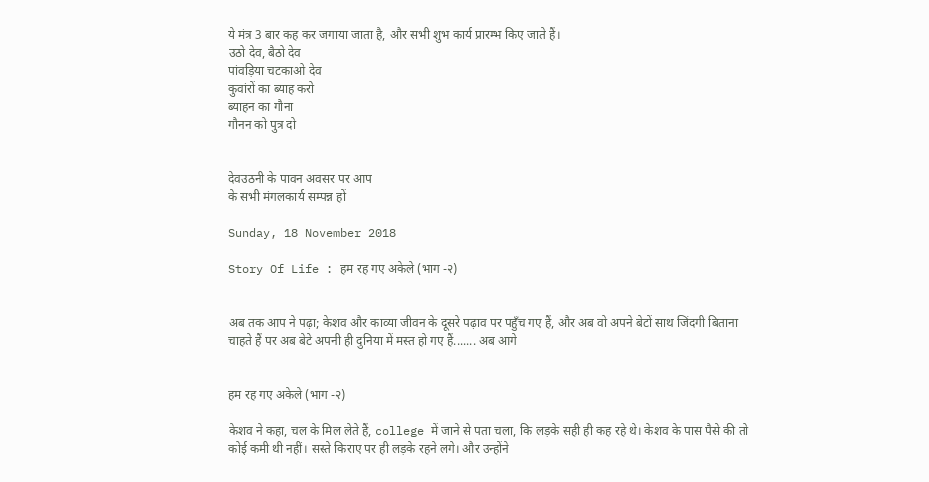ये मंत्र 3 बार कह कर जगाया जाता है, और सभी शुभ कार्य प्रारम्भ किए जाते हैं।
उठो देव, बैठो देव
पांवड़िया चटकाओ देव
कुवांरों का ब्याह करो
ब्याहन का गौना
गौनन को पुत्र दो


देवउठनी के पावन अवसर पर आप
के सभी मंगलकार्य सम्पन्न हों

Sunday, 18 November 2018

Story Of Life : हम रह गए अकेले (भाग -२)


अब तक आप ने पढ़ा; केशव और काव्या जीवन के दूसरे पढ़ाव पर पहुँच गए हैं, और अब वो अपने बेटों साथ जिंदगी बिताना चाहते हैं पर अब बेटे अपनी ही दुनिया में मस्त हो गए हैं....... अब आगे


हम रह गए अकेले (भाग -२)

केशव ने कहा, चल के मिल लेते हैं, college में जाने से पता चला, कि लड़के सही ही कह रहे थे। केशव के पास पैसे की तो कोई कमी थी नहीं। सस्ते किराए पर ही लड़के रहने लगे। और उन्होंने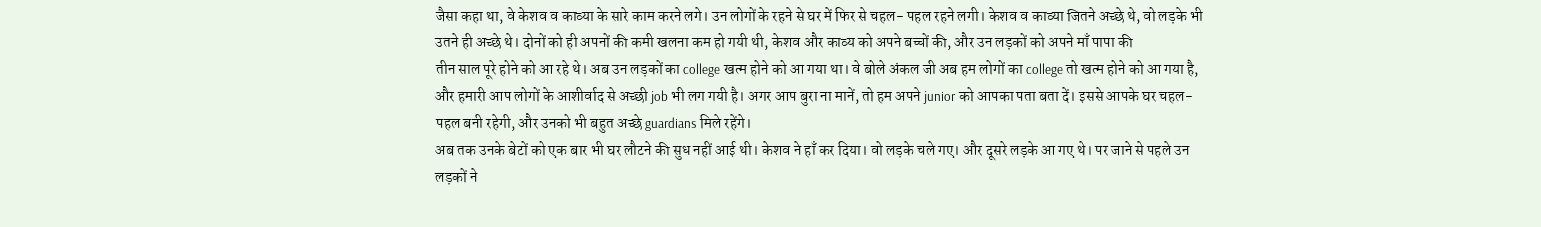जैसा कहा था, वे केशव व काव्या के सारे काम करने लगे। उन लोगों के रहने से घर में फिर से चहल- पहल रहने लगी। केशव व काव्या जितने अच्छे थे, वो लड़के भी उतने ही अच्छे थे। दोनों को ही अपनों की कमी खलना कम हो गयी थी, केशव और काव्य को अपने बच्चों की, और उन लड़कों को अपने माँ पापा की
तीन साल पूरे होने को आ रहे थे। अब उन लड़कों का college खत्म होने को आ गया था। वे बोले अंकल जी अब हम लोगों का college तो खत्म होने को आ गया है, और हमारी आप लोगों के आशीर्वाद से अच्छी job भी लग गयी है। अगर आप बुरा ना मानें, तो हम अपने junior को आपका पता बता दें। इससे आपके घर चहल- पहल बनी रहेगी, और उनको भी बहुत अच्छे guardians मिले रहेंगे।
अब तक उनके बेटों को एक बार भी घर लौटने की सुध नहीं आई थी। केशव ने हाँ कर दिया। वो लड़के चले गए। और दूसरे लड़के आ गए थे। पर जाने से पहले उन लड़कों ने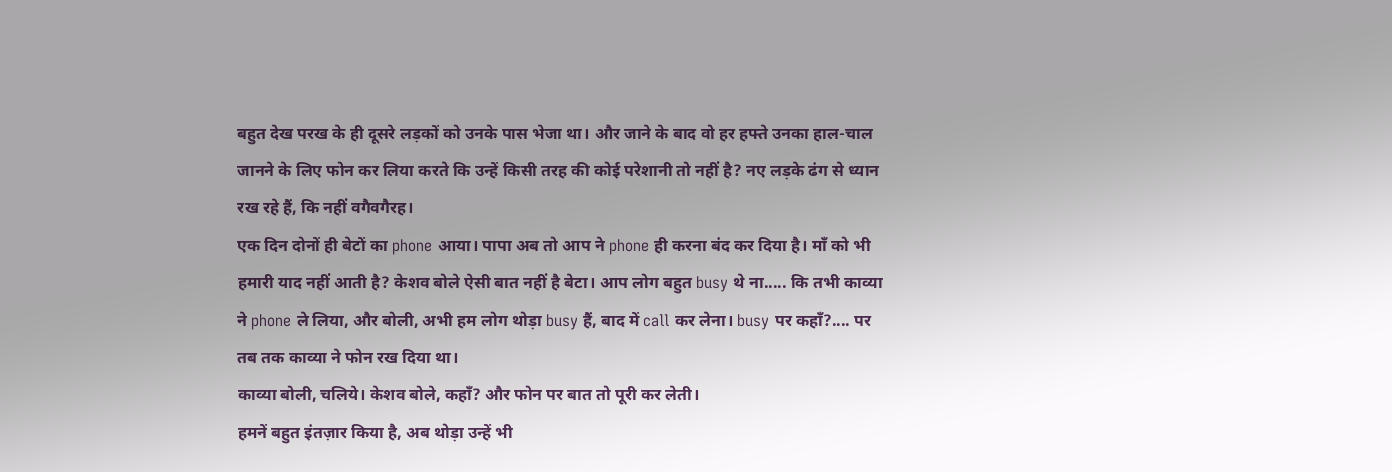बहुत देख परख के ही दूसरे लड़कों को उनके पास भेजा था। और जाने के बाद वो हर हफ्ते उनका हाल-चाल जानने के लिए फोन कर लिया करते कि उन्हें किसी तरह की कोई परेशानी तो नहीं है? नए लड़के ढंग से ध्यान रख रहे हैं, कि नहीं वगैवगैरह।
एक दिन दोनों ही बेटों का phone आया। पापा अब तो आप ने phone ही करना बंद कर दिया है। माँ को भी हमारी याद नहीं आती है? केशव बोले ऐसी बात नहीं है बेटा। आप लोग बहुत busy थे ना..... कि तभी काव्या ने phone ले लिया, और बोली, अभी हम लोग थोड़ा busy हैं, बाद में call कर लेना। busy पर कहाँ?.... पर तब तक काव्या ने फोन रख दिया था।
काव्या बोली, चलिये। केशव बोले, कहाँ? और फोन पर बात तो पूरी कर लेती।
हमनें बहुत इंतज़ार किया है, अब थोड़ा उन्हें भी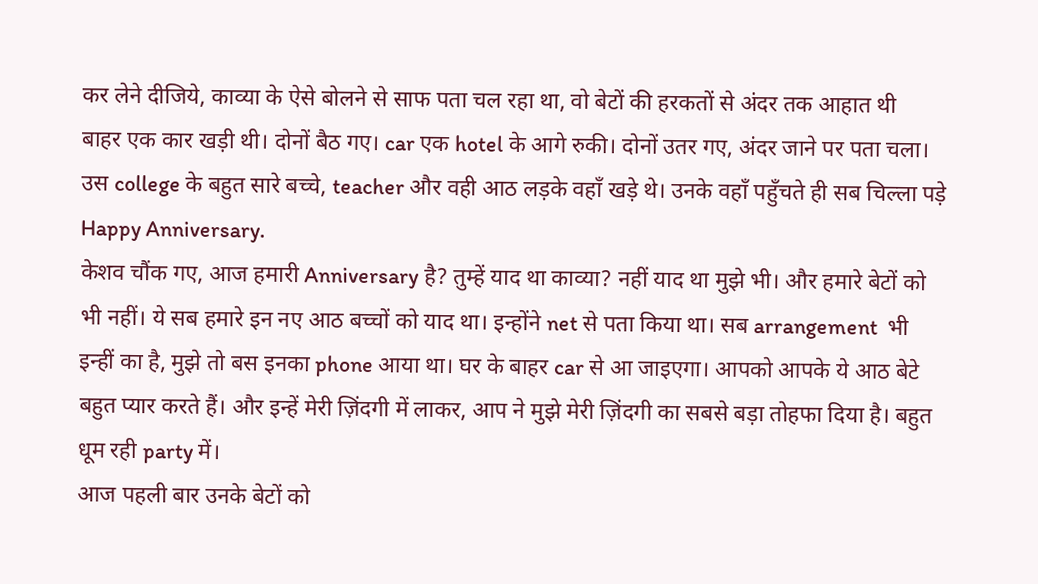कर लेने दीजिये, काव्या के ऐसे बोलने से साफ पता चल रहा था, वो बेटों की हरकतों से अंदर तक आहात थी
बाहर एक कार खड़ी थी। दोनों बैठ गए। car एक hotel के आगे रुकी। दोनों उतर गए, अंदर जाने पर पता चला। उस college के बहुत सारे बच्चे, teacher और वही आठ लड़के वहाँ खड़े थे। उनके वहाँ पहुँचते ही सब चिल्ला पड़े Happy Anniversary.
केशव चौंक गए, आज हमारी Anniversary है? तुम्हें याद था काव्या? नहीं याद था मुझे भी। और हमारे बेटों को भी नहीं। ये सब हमारे इन नए आठ बच्चों को याद था। इन्होंने net से पता किया था। सब arrangement  भी इन्हीं का है, मुझे तो बस इनका phone आया था। घर के बाहर car से आ जाइएगा। आपको आपके ये आठ बेटे बहुत प्यार करते हैं। और इन्हें मेरी ज़िंदगी में लाकर, आप ने मुझे मेरी ज़िंदगी का सबसे बड़ा तोहफा दिया है। बहुत धूम रही party में।
आज पहली बार उनके बेटों को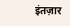इंतज़ार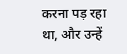करना पड़ रहा था, और उन्हें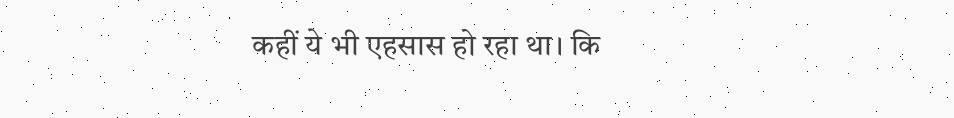कहीं ये भी एहसास हो रहा था। कि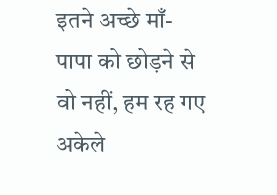इतने अच्छे माँ- पापा को छोड़ने से वो नहीं, हम रह गए अकेले